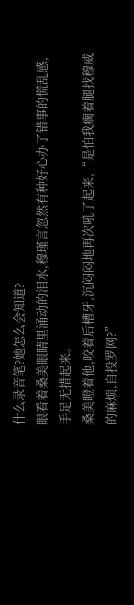什么录音笔?她怎么会知道?
眼看着桑美眼睛里涌动的泪水,穆瑾言忽然有种好心办了错事的慌乱感,手足无措起来。
桑美瞪着他,咬着后槽牙,沉闷闷地再次吼了起来,“是怕我瘸着腿找穆威的麻烦,自投罗网?”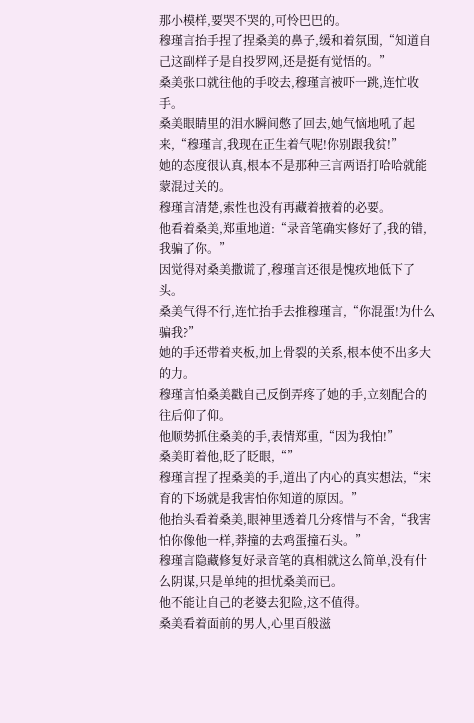那小模样,要哭不哭的,可怜巴巴的。
穆瑾言抬手捏了捏桑美的鼻子,缓和着氛围,“知道自己这副样子是自投罗网,还是挺有觉悟的。”
桑美张口就往他的手咬去,穆瑾言被吓一跳,连忙收手。
桑美眼睛里的泪水瞬间憋了回去,她气恼地吼了起来,“穆瑾言,我现在正生着气呢!你别跟我贫!”
她的态度很认真,根本不是那种三言两语打哈哈就能蒙混过关的。
穆瑾言清楚,索性也没有再藏着掖着的必要。
他看着桑美,郑重地道:“录音笔确实修好了,我的错,我骗了你。”
因觉得对桑美撒谎了,穆瑾言还很是愧疚地低下了头。
桑美气得不行,连忙抬手去推穆瑾言,“你混蛋!为什么骗我?”
她的手还带着夹板,加上骨裂的关系,根本使不出多大的力。
穆瑾言怕桑美戳自己反倒弄疼了她的手,立刻配合的往后仰了仰。
他顺势抓住桑美的手,表情郑重,“因为我怕!”
桑美盯着他,眨了眨眼,“”
穆瑾言捏了捏桑美的手,道出了内心的真实想法,“宋育的下场就是我害怕你知道的原因。”
他抬头看着桑美,眼神里透着几分疼惜与不舍,“我害怕你像他一样,莽撞的去鸡蛋撞石头。”
穆瑾言隐藏修复好录音笔的真相就这么简单,没有什么阴谋,只是单纯的担忧桑美而已。
他不能让自己的老婆去犯险,这不值得。
桑美看着面前的男人,心里百般滋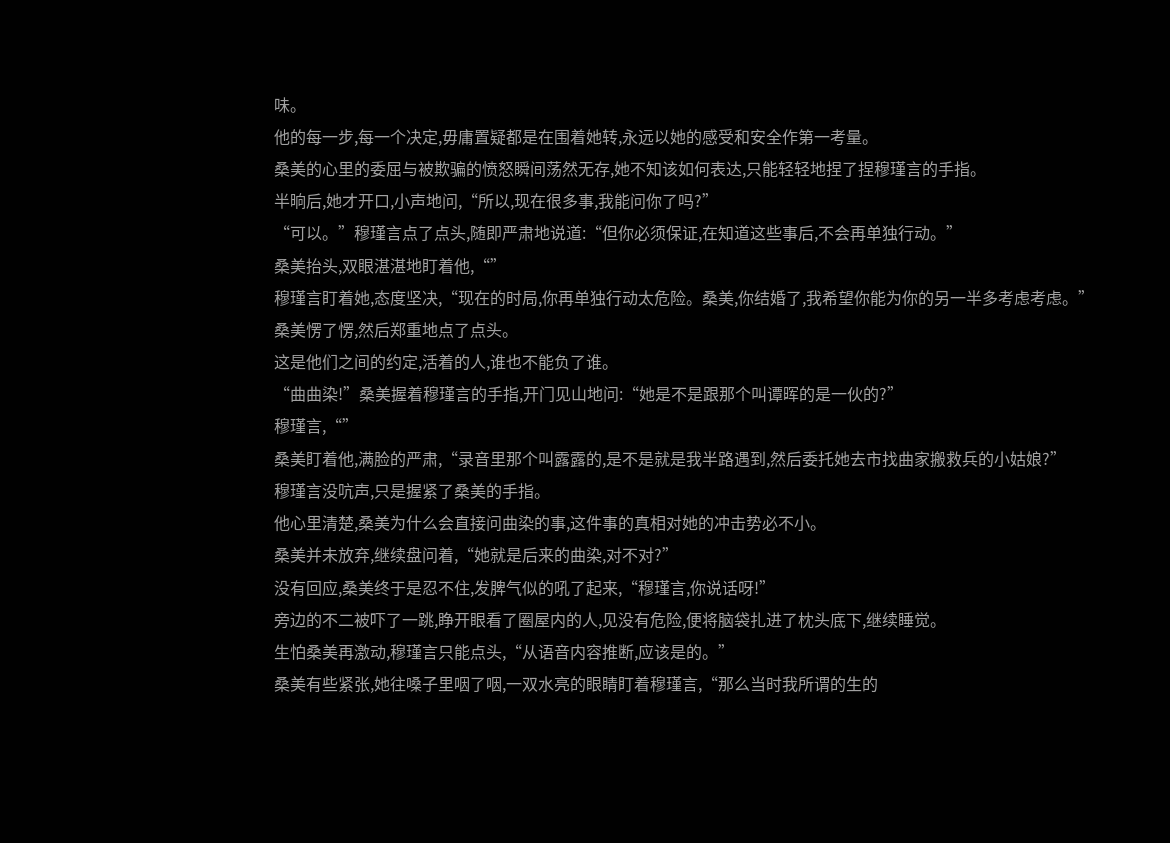味。
他的每一步,每一个决定,毋庸置疑都是在围着她转,永远以她的感受和安全作第一考量。
桑美的心里的委屈与被欺骗的愤怒瞬间荡然无存,她不知该如何表达,只能轻轻地捏了捏穆瑾言的手指。
半晌后,她才开口,小声地问,“所以,现在很多事,我能问你了吗?”
“可以。”穆瑾言点了点头,随即严肃地说道:“但你必须保证,在知道这些事后,不会再单独行动。”
桑美抬头,双眼湛湛地盯着他,“”
穆瑾言盯着她,态度坚决,“现在的时局,你再单独行动太危险。桑美,你结婚了,我希望你能为你的另一半多考虑考虑。”
桑美愣了愣,然后郑重地点了点头。
这是他们之间的约定,活着的人,谁也不能负了谁。
“曲曲染!”桑美握着穆瑾言的手指,开门见山地问:“她是不是跟那个叫谭晖的是一伙的?”
穆瑾言,“”
桑美盯着他,满脸的严肃,“录音里那个叫露露的,是不是就是我半路遇到,然后委托她去市找曲家搬救兵的小姑娘?”
穆瑾言没吭声,只是握紧了桑美的手指。
他心里清楚,桑美为什么会直接问曲染的事,这件事的真相对她的冲击势必不小。
桑美并未放弃,继续盘问着,“她就是后来的曲染,对不对?”
没有回应,桑美终于是忍不住,发脾气似的吼了起来,“穆瑾言,你说话呀!”
旁边的不二被吓了一跳,睁开眼看了圈屋内的人,见没有危险,便将脑袋扎进了枕头底下,继续睡觉。
生怕桑美再激动,穆瑾言只能点头,“从语音内容推断,应该是的。”
桑美有些紧张,她往嗓子里咽了咽,一双水亮的眼睛盯着穆瑾言,“那么当时我所谓的生的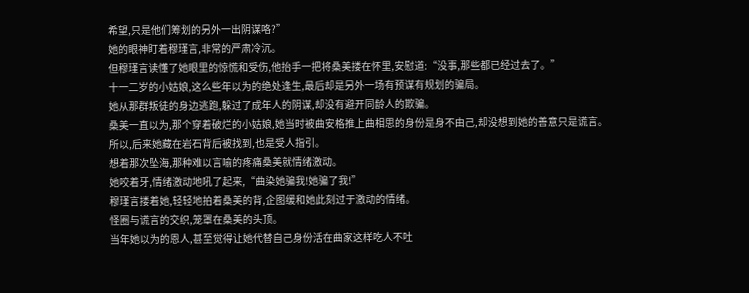希望,只是他们筹划的另外一出阴谋咯?”
她的眼神盯着穆瑾言,非常的严肃冷沉。
但穆瑾言读懂了她眼里的惊慌和受伤,他抬手一把将桑美搂在怀里,安慰道:“没事,那些都已经过去了。”
十一二岁的小姑娘,这么些年以为的绝处逢生,最后却是另外一场有预谋有规划的骗局。
她从那群叛徒的身边逃跑,躲过了成年人的阴谋,却没有避开同龄人的欺骗。
桑美一直以为,那个穿着破烂的小姑娘,她当时被曲安格推上曲相思的身份是身不由己,却没想到她的善意只是谎言。
所以,后来她藏在岩石背后被找到,也是受人指引。
想着那次坠海,那种难以言喻的疼痛桑美就情绪激动。
她咬着牙,情绪激动地吼了起来,“曲染她骗我!她骗了我!”
穆瑾言搂着她,轻轻地拍着桑美的背,企图缓和她此刻过于激动的情绪。
怪圈与谎言的交织,笼罩在桑美的头顶。
当年她以为的恩人,甚至觉得让她代替自己身份活在曲家这样吃人不吐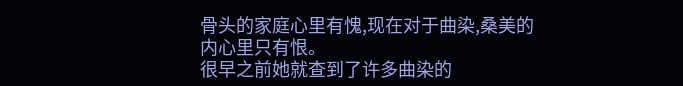骨头的家庭心里有愧,现在对于曲染,桑美的内心里只有恨。
很早之前她就查到了许多曲染的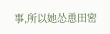事,所以她怂恿田密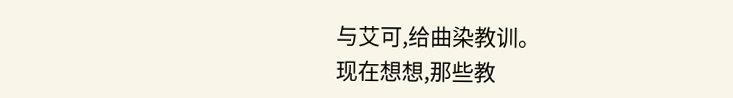与艾可,给曲染教训。
现在想想,那些教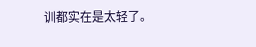训都实在是太轻了。